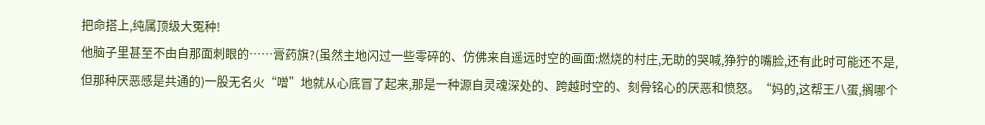把命搭上,纯属顶级大冤种!
他脑子里甚至不由自那面刺眼的……膏药旗?(虽然主地闪过一些零碎的、仿佛来自遥远时空的画面:燃烧的村庄,无助的哭喊,狰狞的嘴脸,还有此时可能还不是,但那种厌恶感是共通的)一股无名火“噌”地就从心底冒了起来,那是一种源自灵魂深处的、跨越时空的、刻骨铭心的厌恶和愤怒。“妈的,这帮王八蛋,搁哪个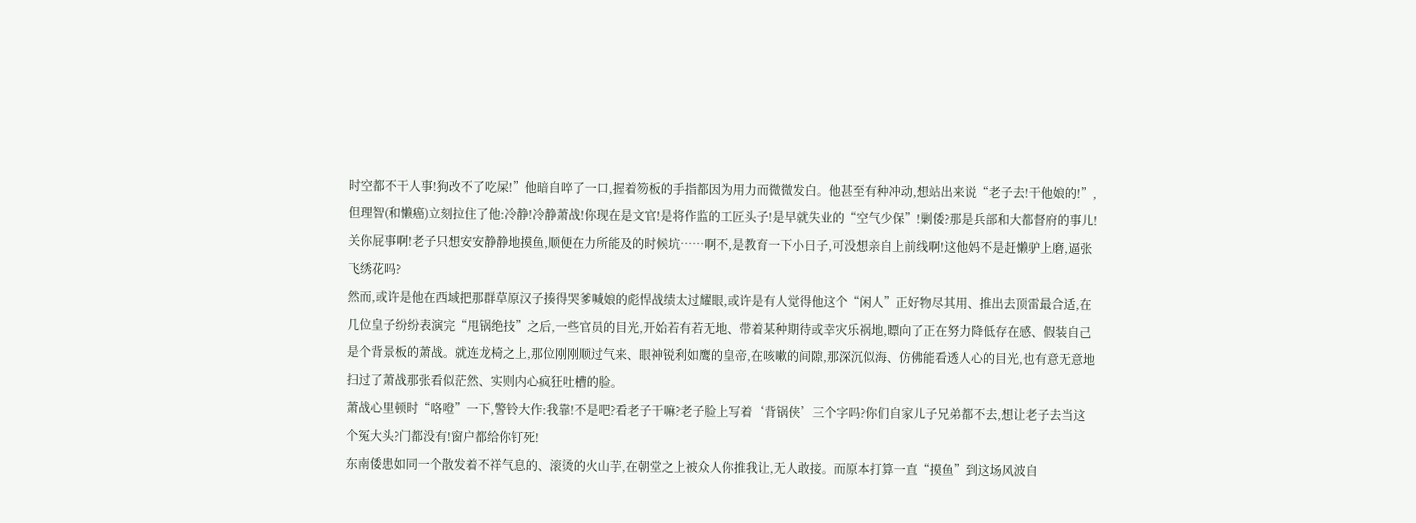时空都不干人事!狗改不了吃屎!”他暗自啐了一口,握着笏板的手指都因为用力而微微发白。他甚至有种冲动,想站出来说“老子去!干他娘的!”,但理智(和懒癌)立刻拉住了他:冷静!冷静萧战!你现在是文官!是将作监的工匠头子!是早就失业的“空气少保”!剿倭?那是兵部和大都督府的事儿!关你屁事啊!老子只想安安静静地摸鱼,顺便在力所能及的时候坑……啊不,是教育一下小日子,可没想亲自上前线啊!这他妈不是赶懒驴上磨,逼张飞绣花吗?
然而,或许是他在西域把那群草原汉子揍得哭爹喊娘的彪悍战绩太过耀眼,或许是有人觉得他这个“闲人”正好物尽其用、推出去顶雷最合适,在几位皇子纷纷表演完“甩锅绝技”之后,一些官员的目光,开始若有若无地、带着某种期待或幸灾乐祸地,瞟向了正在努力降低存在感、假装自己是个背景板的萧战。就连龙椅之上,那位刚刚顺过气来、眼神锐利如鹰的皇帝,在咳嗽的间隙,那深沉似海、仿佛能看透人心的目光,也有意无意地扫过了萧战那张看似茫然、实则内心疯狂吐槽的脸。
萧战心里顿时“咯噔”一下,警铃大作:我靠!不是吧?看老子干嘛?老子脸上写着‘背锅侠’三个字吗?你们自家儿子兄弟都不去,想让老子去当这个冤大头?门都没有!窗户都给你钉死!
东南倭患如同一个散发着不祥气息的、滚烫的火山芋,在朝堂之上被众人你推我让,无人敢接。而原本打算一直“摸鱼”到这场风波自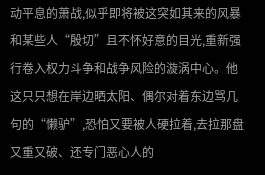动平息的萧战,似乎即将被这突如其来的风暴和某些人“殷切”且不怀好意的目光,重新强行卷入权力斗争和战争风险的漩涡中心。他这只只想在岸边晒太阳、偶尔对着东边骂几句的“懒驴”,恐怕又要被人硬拉着,去拉那盘又重又破、还专门恶心人的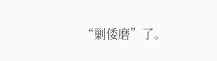“剿倭磨”了。